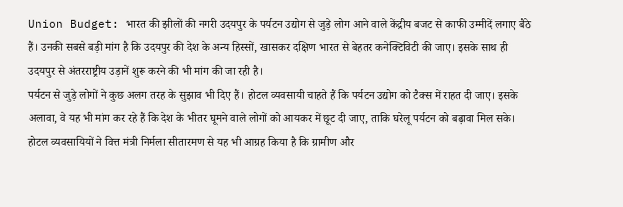Union Budget: भारत की झीलों की नगरी उदयपुर के पर्यटन उद्योग से जुड़े लोग आने वाले केंद्रीय बजट से काफी उम्मीदें लगाए बैठे हैं। उनकी सबसे बड़ी मांग है कि उदयपुर की देश के अन्य हिस्सों, खासकर दक्षिण भारत से बेहतर कनेक्टिविटी की जाए। इसके साथ ही उदयपुर से अंतरराष्ट्रीय उड़ानें शुरू करने की भी मांग की जा रही है।
पर्यटन से जुड़े लोगों ने कुछ अलग तरह के सुझाव भी दिए हैं। होटल व्यवसायी चाहते हैं कि पर्यटन उद्योग को टैक्स में राहत दी जाए। इसके अलावा, वे यह भी मांग कर रहे हैं कि देश के भीतर घूमने वाले लोगों को आयकर में छूट दी जाए, ताकि घरेलू पर्यटन को बढ़ावा मिल सके।
होटल व्यवसायियों ने वित्त मंत्री निर्मला सीतारमण से यह भी आग्रह किया है कि ग्रामीण और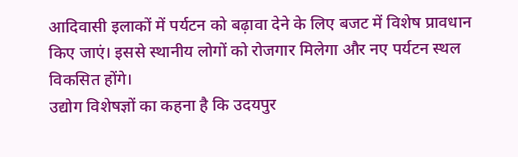आदिवासी इलाकों में पर्यटन को बढ़ावा देने के लिए बजट में विशेष प्रावधान किए जाएं। इससे स्थानीय लोगों को रोजगार मिलेगा और नए पर्यटन स्थल विकसित होंगे।
उद्योग विशेषज्ञों का कहना है कि उदयपुर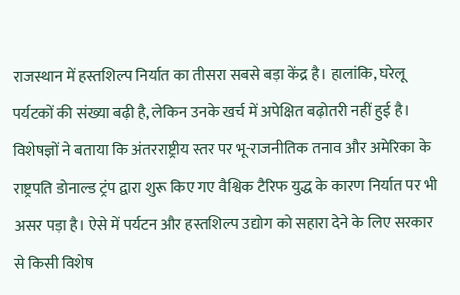राजस्थान में हस्तशिल्प निर्यात का तीसरा सबसे बड़ा केंद्र है। हालांकि, घरेलू पर्यटकों की संख्या बढ़ी है, लेकिन उनके खर्च में अपेक्षित बढ़ोतरी नहीं हुई है।
विशेषज्ञों ने बताया कि अंतरराष्ट्रीय स्तर पर भू-राजनीतिक तनाव और अमेरिका के राष्ट्रपति डोनाल्ड ट्रंप द्वारा शुरू किए गए वैश्विक टैरिफ युद्ध के कारण निर्यात पर भी असर पड़ा है। ऐसे में पर्यटन और हस्तशिल्प उद्योग को सहारा देने के लिए सरकार से किसी विशेष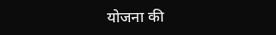योजना की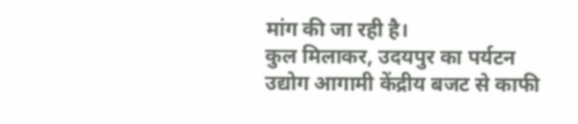मांग की जा रही है।
कुल मिलाकर, उदयपुर का पर्यटन उद्योग आगामी केंद्रीय बजट से काफी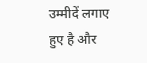उम्मीदें लगाए हुए है और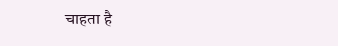चाहता है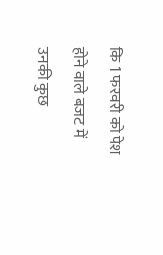कि 1 फरवरी को पेश होने वाले बजट में उनकी कुछ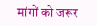मांगों को जरूर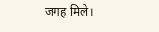जगह मिले।